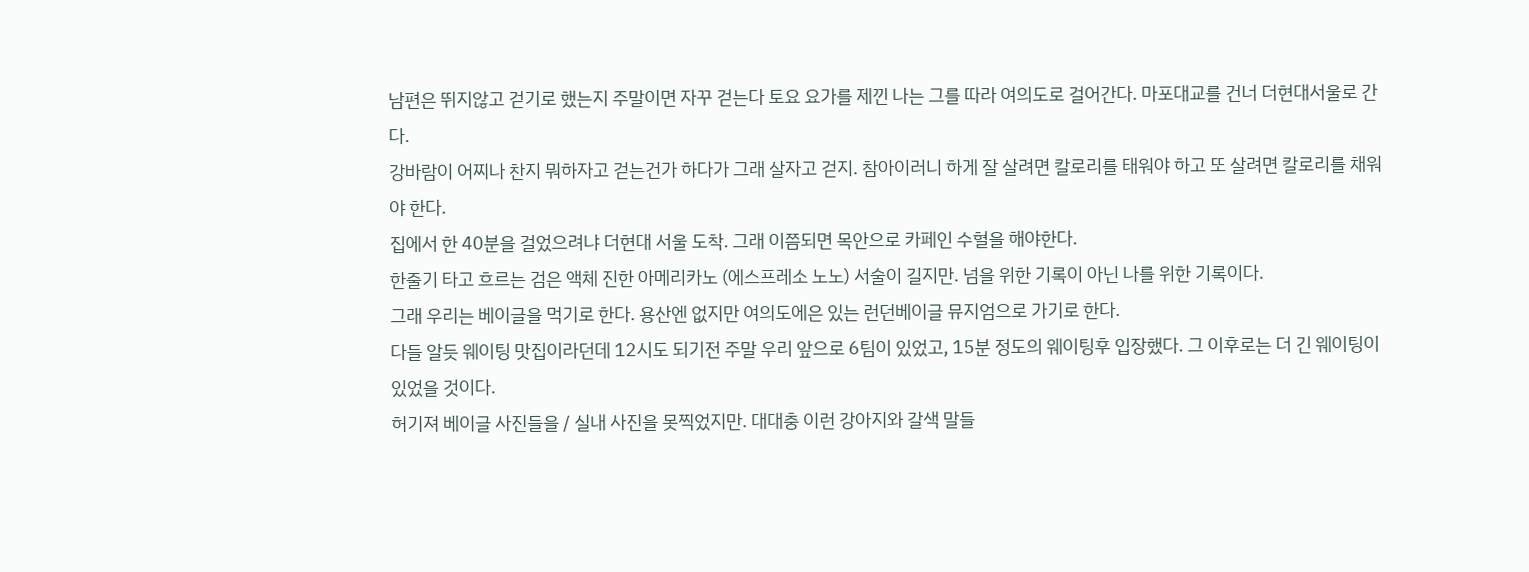남편은 뛰지않고 걷기로 했는지 주말이면 자꾸 걷는다 토요 요가를 제낀 나는 그를 따라 여의도로 걸어간다. 마포대교를 건너 더현대서울로 간다.
강바람이 어찌나 찬지 뭐하자고 걷는건가 하다가 그래 살자고 걷지. 참아이러니 하게 잘 살려면 칼로리를 태워야 하고 또 살려면 칼로리를 채워야 한다.
집에서 한 40분을 걸었으려냐 더현대 서울 도착. 그래 이쯤되면 목안으로 카페인 수혈을 해야한다.
한줄기 타고 흐르는 검은 액체 진한 아메리카노 (에스프레소 노노) 서술이 길지만. 넘을 위한 기록이 아닌 나를 위한 기록이다.
그래 우리는 베이글을 먹기로 한다. 용산엔 없지만 여의도에은 있는 런던베이글 뮤지엄으로 가기로 한다.
다들 알듯 웨이팅 맛집이라던데 12시도 되기전 주말 우리 앞으로 6팀이 있었고, 15분 정도의 웨이팅후 입장했다. 그 이후로는 더 긴 웨이팅이 있었을 것이다.
허기져 베이글 사진들을 / 실내 사진을 못찍었지만. 대대충 이런 강아지와 갈색 말들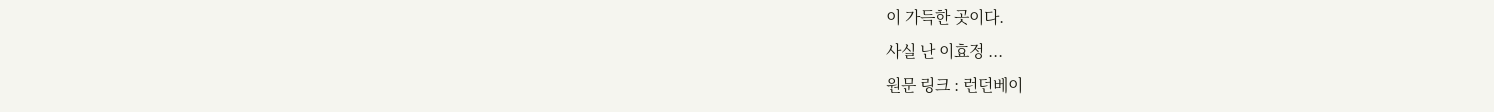이 가득한 곳이다.
사실 난 이효정 ...
원문 링크 : 런던베이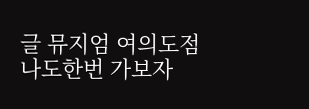글 뮤지엄 여의도점 나도한번 가보자